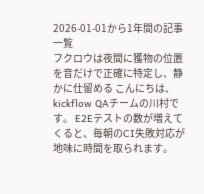2026-01-01から1年間の記事一覧
フクロウは夜間に獲物の位置を音だけで正確に特定し、静かに仕留める こんにちは、kickflow QAチームの川村です。 E2Eテストの数が増えてくると、毎朝のCI失敗対応が地味に時間を取られます。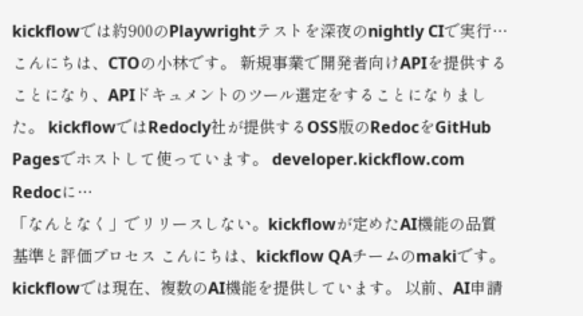kickflowでは約900のPlaywrightテストを深夜のnightly CIで実行…
こんにちは、CTOの小林です。 新規事業で開発者向けAPIを提供することになり、APIドキュメントのツール選定をすることになりました。 kickflowではRedocly社が提供するOSS版のRedocをGitHub Pagesでホストして使っています。 developer.kickflow.com Redocに…
「なんとなく」でリリースしない。kickflowが定めたAI機能の品質基準と評価プロセス こんにちは、kickflow QAチームのmakiです。 kickflowでは現在、複数のAI機能を提供しています。 以前、AI申請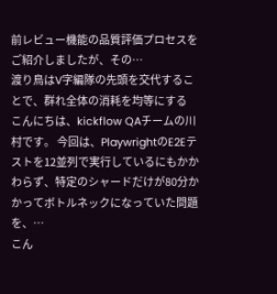前レビュー機能の品質評価プロセスをご紹介しましたが、その…
渡り鳥はV字編隊の先頭を交代することで、群れ全体の消耗を均等にする こんにちは、kickflow QAチームの川村です。 今回は、PlaywrightのE2Eテストを12並列で実行しているにもかかわらず、特定のシャードだけが80分かかってボトルネックになっていた問題を、…
こん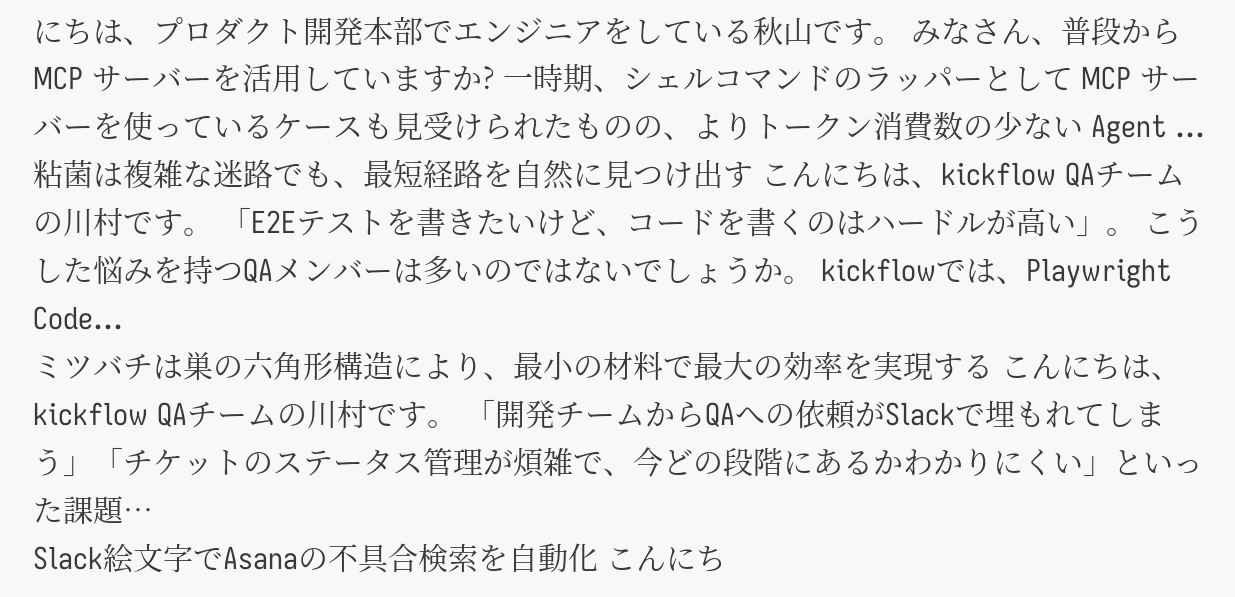にちは、プロダクト開発本部でエンジニアをしている秋山です。 みなさん、普段から MCP サーバーを活用していますか? 一時期、シェルコマンドのラッパーとして MCP サーバーを使っているケースも見受けられたものの、よりトークン消費数の少ない Agent …
粘菌は複雑な迷路でも、最短経路を自然に見つけ出す こんにちは、kickflow QAチームの川村です。 「E2Eテストを書きたいけど、コードを書くのはハードルが高い」。 こうした悩みを持つQAメンバーは多いのではないでしょうか。 kickflowでは、Playwright Code…
ミツバチは巣の六角形構造により、最小の材料で最大の効率を実現する こんにちは、kickflow QAチームの川村です。 「開発チームからQAへの依頼がSlackで埋もれてしまう」「チケットのステータス管理が煩雑で、今どの段階にあるかわかりにくい」といった課題…
Slack絵文字でAsanaの不具合検索を自動化 こんにち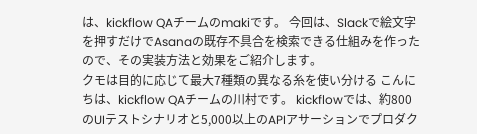は、kickflow QAチームのmakiです。 今回は、Slackで絵文字を押すだけでAsanaの既存不具合を検索できる仕組みを作ったので、その実装方法と効果をご紹介します。
クモは目的に応じて最大7種類の異なる糸を使い分ける こんにちは、kickflow QAチームの川村です。 kickflowでは、約800のUIテストシナリオと5,000以上のAPIアサーションでプロダク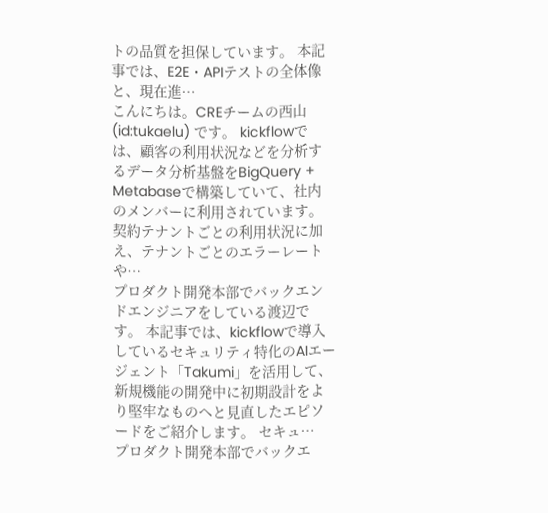トの品質を担保しています。 本記事では、E2E・APIテストの全体像と、現在進…
こんにちは。CREチームの西山 (id:tukaelu) です。 kickflowでは、顧客の利用状況などを分析するデータ分析基盤をBigQuery + Metabaseで構築していて、社内のメンバーに利用されています。 契約テナントごとの利用状況に加え、テナントごとのエラーレートや…
プロダクト開発本部でバックエンドエンジニアをしている渡辺です。 本記事では、kickflowで導入しているセキュリティ特化のAIエージェント「Takumi」を活用して、新規機能の開発中に初期設計をより堅牢なものへと見直したエピソードをご紹介します。 セキュ…
プロダクト開発本部でバックエ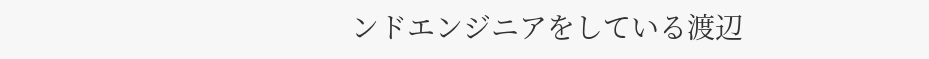ンドエンジニアをしている渡辺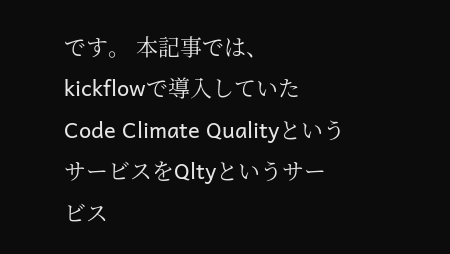です。 本記事では、kickflowで導入していたCode Climate QualityというサービスをQltyというサービス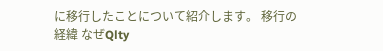に移行したことについて紹介します。 移行の経緯 なぜQlty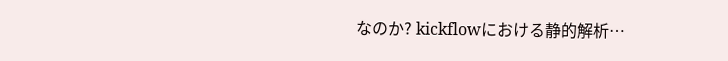なのか? kickflowにおける静的解析…